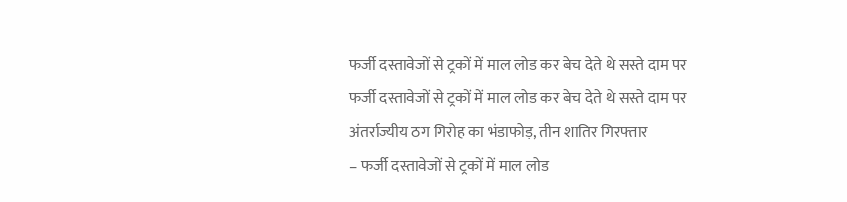फर्जी दस्तावेजों से ट्रकों में माल लोड कर बेच देते थे सस्ते दाम पर
फर्जी दस्तावेजों से ट्रकों में माल लोड कर बेच देते थे सस्ते दाम पर
अंतर्राज्यीय ठग गिरोह का भंडाफोड़, तीन शातिर गिरफ्तार
– फर्जी दस्तावेजों से ट्रकों में माल लोड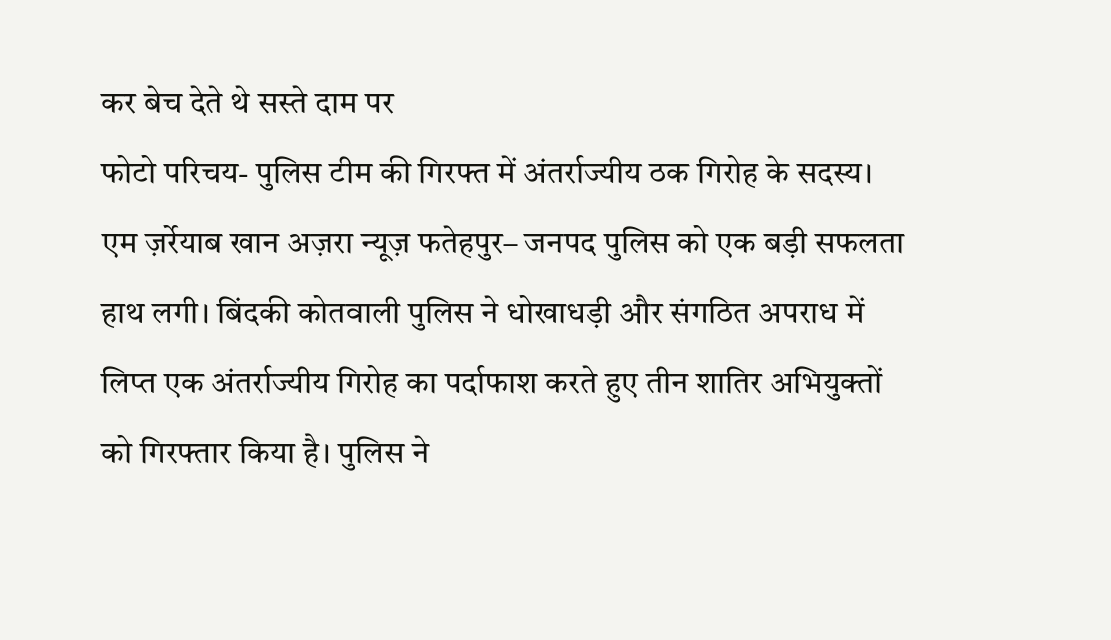कर बेच देते थे सस्ते दाम पर
फोटो परिचय- पुलिस टीम की गिरफ्त में अंतर्राज्यीय ठक गिरोह के सदस्य। एम ज़र्रेयाब खान अज़रा न्यूज़ फतेहपुर– जनपद पुलिस को एक बड़ी सफलता हाथ लगी। बिंदकी कोतवाली पुलिस ने धोखाधड़ी और संगठित अपराध में लिप्त एक अंतर्राज्यीय गिरोह का पर्दाफाश करते हुए तीन शातिर अभियुक्तों को गिरफ्तार किया है। पुलिस ने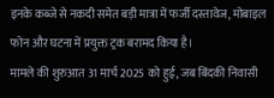इनके कब्जे से नकदी समेत बड़ी मात्रा में फर्जी दस्तावेज, मोबाइल फोन और घटना में प्रयुक्त ट्रक बरामद किया है।
मामले की शुरुआत 31 मार्च 2025 को हुई, जब बिंदकी निवासी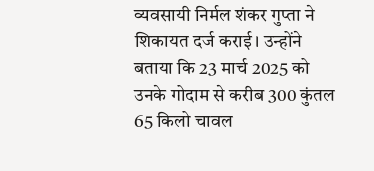व्यवसायी निर्मल शंकर गुप्ता ने शिकायत दर्ज कराई। उन्होंने बताया कि 23 मार्च 2025 को उनके गोदाम से करीब 300 कुंतल 65 किलो चावल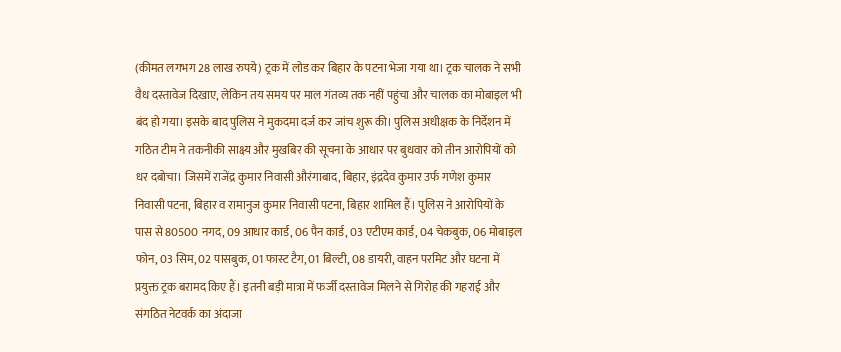(कीमत लगभग 28 लाख रुपये) ट्रक में लोड कर बिहार के पटना भेजा गया था। ट्रक चालक ने सभी वैध दस्तावेज दिखाए, लेकिन तय समय पर माल गंतव्य तक नहीं पहुंचा और चालक का मोबाइल भी बंद हो गया। इसके बाद पुलिस ने मुकदमा दर्ज कर जांच शुरू की। पुलिस अधीक्षक के निर्देशन में गठित टीम ने तकनीकी साक्ष्य और मुखबिर की सूचना के आधार पर बुधवार को तीन आरोपियों को धर दबोचा। जिसमें राजेंद्र कुमार निवासी औरंगाबाद, बिहार, इंद्रदेव कुमार उर्फ गणेश कुमार निवासी पटना, बिहार व रामानुज कुमार निवासी पटना, बिहार शामिल हैं। पुलिस ने आरोपियों के पास से 80500 नगद, 09 आधार कार्ड, 06 पैन कार्ड, 03 एटीएम कार्ड, 04 चेकबुक, 06 मोबाइल फोन, 03 सिम, 02 पासबुक, 01 फास्ट टैग, 01 बिल्टी, 08 डायरी, वाहन परमिट और घटना में प्रयुक्त ट्रक बरामद किए हैं। इतनी बड़ी मात्रा में फर्जी दस्तावेज मिलने से गिरोह की गहराई और संगठित नेटवर्क का अंदाजा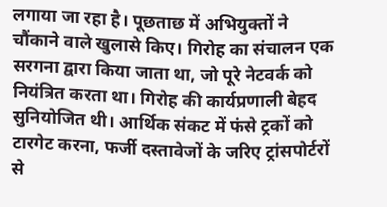लगाया जा रहा है। पूछताछ में अभियुक्तों ने चौंकाने वाले खुलासे किए। गिरोह का संचालन एक सरगना द्वारा किया जाता था, जो पूरे नेटवर्क को नियंत्रित करता था। गिरोह की कार्यप्रणाली बेहद सुनियोजित थी। आर्थिक संकट में फंसे ट्रकों को टारगेट करना, फर्जी दस्तावेजों के जरिए ट्रांसपोर्टरों से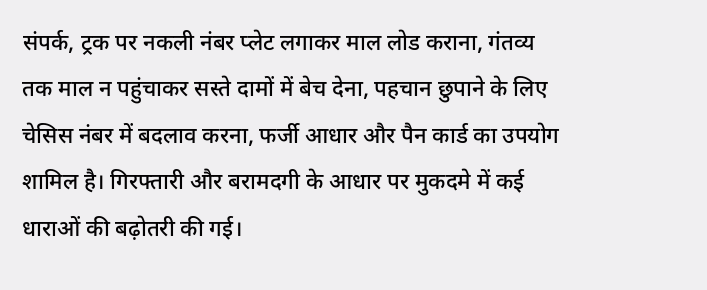संपर्क, ट्रक पर नकली नंबर प्लेट लगाकर माल लोड कराना, गंतव्य तक माल न पहुंचाकर सस्ते दामों में बेच देना, पहचान छुपाने के लिए चेसिस नंबर में बदलाव करना, फर्जी आधार और पैन कार्ड का उपयोग शामिल है। गिरफ्तारी और बरामदगी के आधार पर मुकदमे में कई धाराओं की बढ़ोतरी की गई।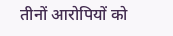तीनों आरोपियों को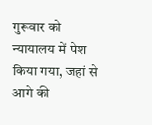गुरूवार को न्यायालय में पेश किया गया, जहां से आगे की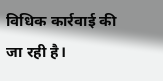विधिक कार्रवाई की जा रही है।